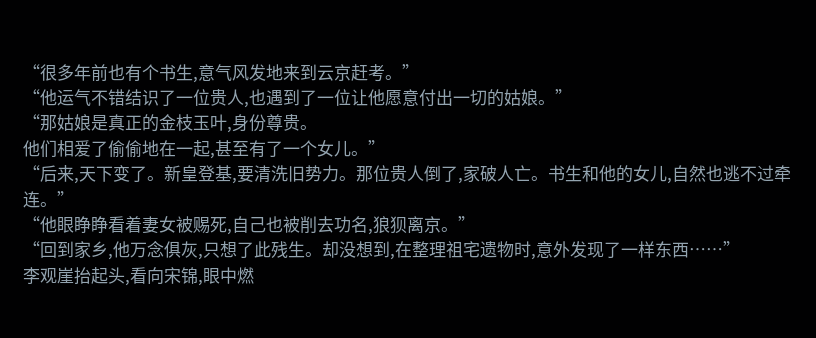“很多年前也有个书生,意气风发地来到云京赶考。”
“他运气不错结识了一位贵人,也遇到了一位让他愿意付出一切的姑娘。”
“那姑娘是真正的金枝玉叶,身份尊贵。
他们相爱了偷偷地在一起,甚至有了一个女儿。”
“后来,天下变了。新皇登基,要清洗旧势力。那位贵人倒了,家破人亡。书生和他的女儿,自然也逃不过牵连。”
“他眼睁睁看着妻女被赐死,自己也被削去功名,狼狈离京。”
“回到家乡,他万念俱灰,只想了此残生。却没想到,在整理祖宅遗物时,意外发现了一样东西……”
李观崖抬起头,看向宋锦,眼中燃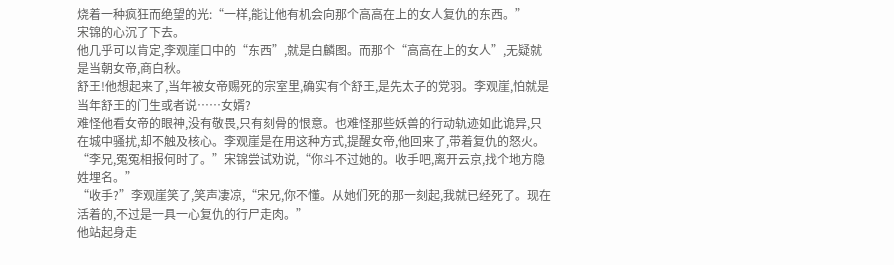烧着一种疯狂而绝望的光:“一样,能让他有机会向那个高高在上的女人复仇的东西。”
宋锦的心沉了下去。
他几乎可以肯定,李观崖口中的“东西”,就是白麟图。而那个“高高在上的女人”,无疑就是当朝女帝,商白秋。
舒王!他想起来了,当年被女帝赐死的宗室里,确实有个舒王,是先太子的党羽。李观崖,怕就是当年舒王的门生或者说……女婿?
难怪他看女帝的眼神,没有敬畏,只有刻骨的恨意。也难怪那些妖兽的行动轨迹如此诡异,只在城中骚扰,却不触及核心。李观崖是在用这种方式,提醒女帝,他回来了,带着复仇的怒火。
“李兄,冤冤相报何时了。”宋锦尝试劝说,“你斗不过她的。收手吧,离开云京,找个地方隐姓埋名。”
“收手?”李观崖笑了,笑声凄凉,“宋兄,你不懂。从她们死的那一刻起,我就已经死了。现在活着的,不过是一具一心复仇的行尸走肉。”
他站起身走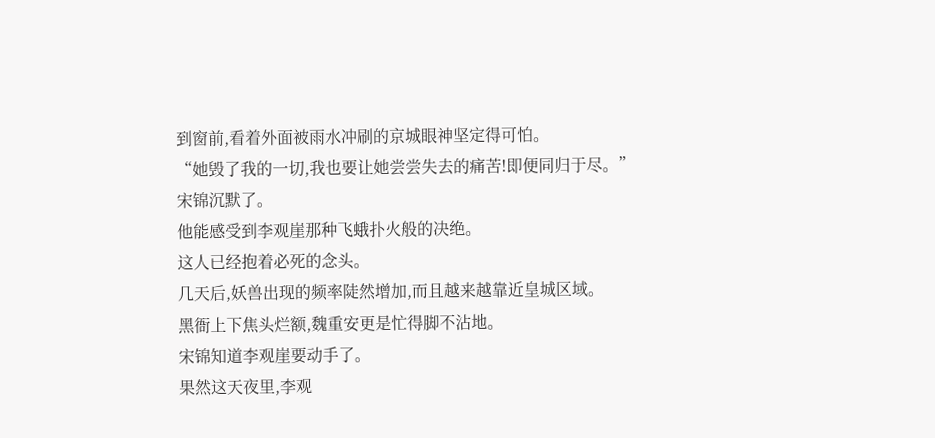到窗前,看着外面被雨水冲刷的京城眼神坚定得可怕。
“她毁了我的一切,我也要让她尝尝失去的痛苦!即便同归于尽。”
宋锦沉默了。
他能感受到李观崖那种飞蛾扑火般的决绝。
这人已经抱着必死的念头。
几天后,妖兽出现的频率陡然增加,而且越来越靠近皇城区域。
黑衙上下焦头烂额,魏重安更是忙得脚不沾地。
宋锦知道李观崖要动手了。
果然这天夜里,李观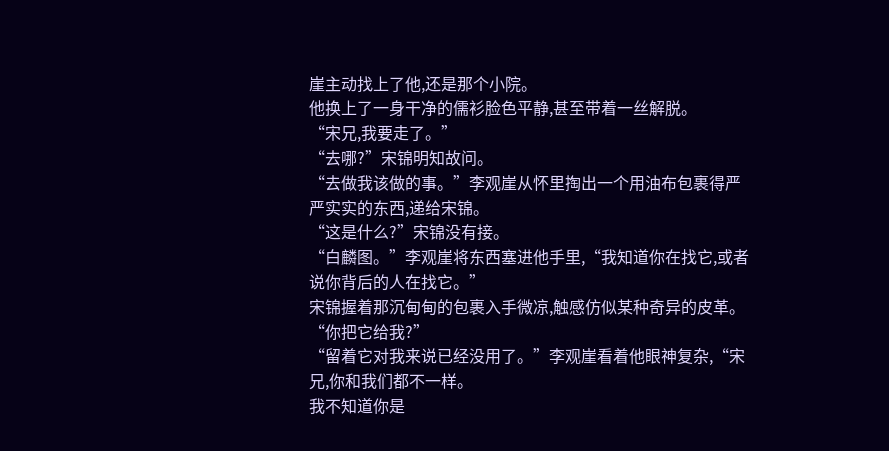崖主动找上了他,还是那个小院。
他换上了一身干净的儒衫脸色平静,甚至带着一丝解脱。
“宋兄,我要走了。”
“去哪?”宋锦明知故问。
“去做我该做的事。”李观崖从怀里掏出一个用油布包裹得严严实实的东西,递给宋锦。
“这是什么?”宋锦没有接。
“白麟图。”李观崖将东西塞进他手里,“我知道你在找它,或者说你背后的人在找它。”
宋锦握着那沉甸甸的包裹入手微凉,触感仿似某种奇异的皮革。
“你把它给我?”
“留着它对我来说已经没用了。”李观崖看着他眼神复杂,“宋兄,你和我们都不一样。
我不知道你是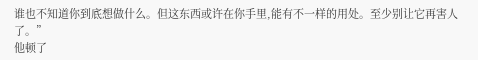谁也不知道你到底想做什么。但这东西或许在你手里,能有不一样的用处。至少别让它再害人了。”
他顿了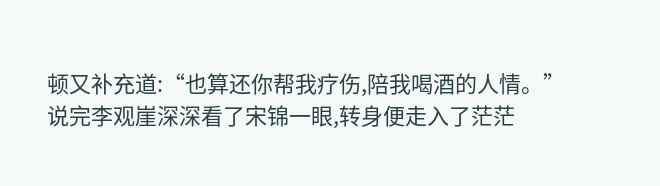顿又补充道:“也算还你帮我疗伤,陪我喝酒的人情。”
说完李观崖深深看了宋锦一眼,转身便走入了茫茫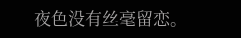夜色没有丝毫留恋。